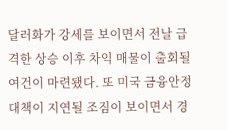달러화가 강세를 보이면서 전날 급격한 상승 이후 차익 매물이 출회될 여건이 마련됐다. 또 미국 금융안정 대책이 지연될 조짐이 보이면서 경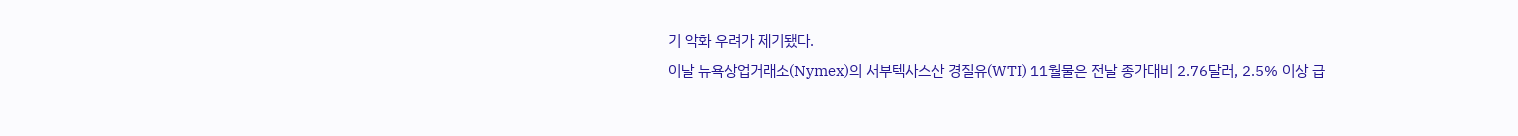기 악화 우려가 제기됐다.
이날 뉴욕상업거래소(Nymex)의 서부텍사스산 경질유(WTI) 11월물은 전날 종가대비 2.76달러, 2.5% 이상 급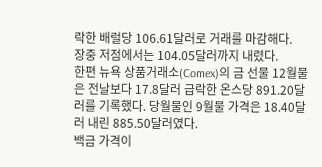락한 배럴당 106.61달러로 거래를 마감해다.
장중 저점에서는 104.05달러까지 내렸다.
한편 뉴욕 상품거래소(Comex)의 금 선물 12월물은 전날보다 17.8달러 급락한 온스당 891.20달러를 기록했다. 당월물인 9월물 가격은 18.40달러 내린 885.50달러였다.
백금 가격이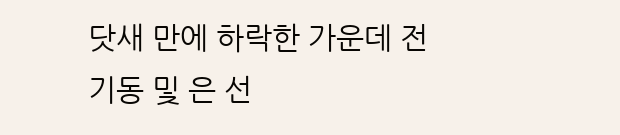닷새 만에 하락한 가운데 전기동 및 은 선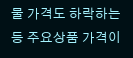물 가격도 하락하는 등 주요상품 가격이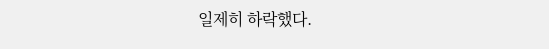일제히 하락했다.